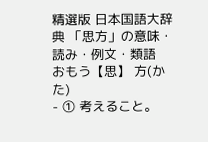精選版 日本国語大辞典 「思方」の意味・読み・例文・類語
おもう【思】 方(かた)
- ① 考えること。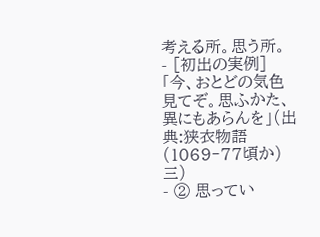考える所。思う所。
- [初出の実例]「今、おとどの気色見てぞ。思ふかた、異にもあらんを」(出典:狭衣物語(1069‐77頃か)三)
- ② 思ってい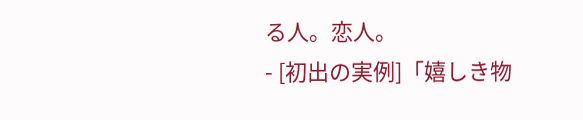る人。恋人。
- [初出の実例]「嬉しき物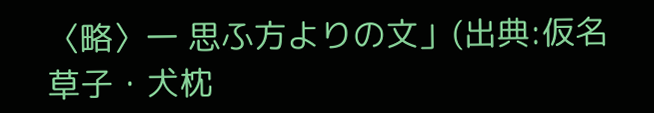〈略〉一 思ふ方よりの文」(出典:仮名草子・犬枕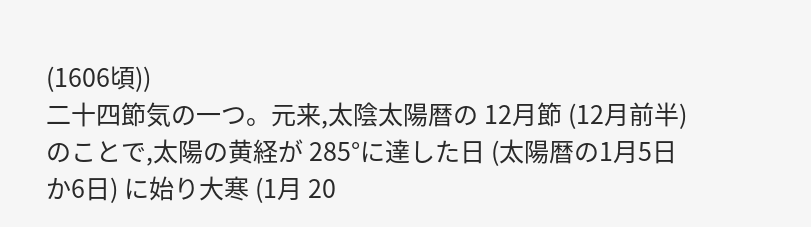(1606頃))
二十四節気の一つ。元来,太陰太陽暦の 12月節 (12月前半) のことで,太陽の黄経が 285°に達した日 (太陽暦の1月5日か6日) に始り大寒 (1月 20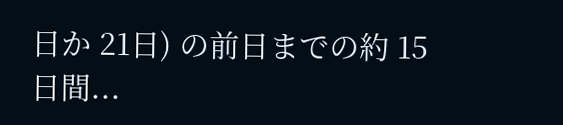日か 21日) の前日までの約 15日間...